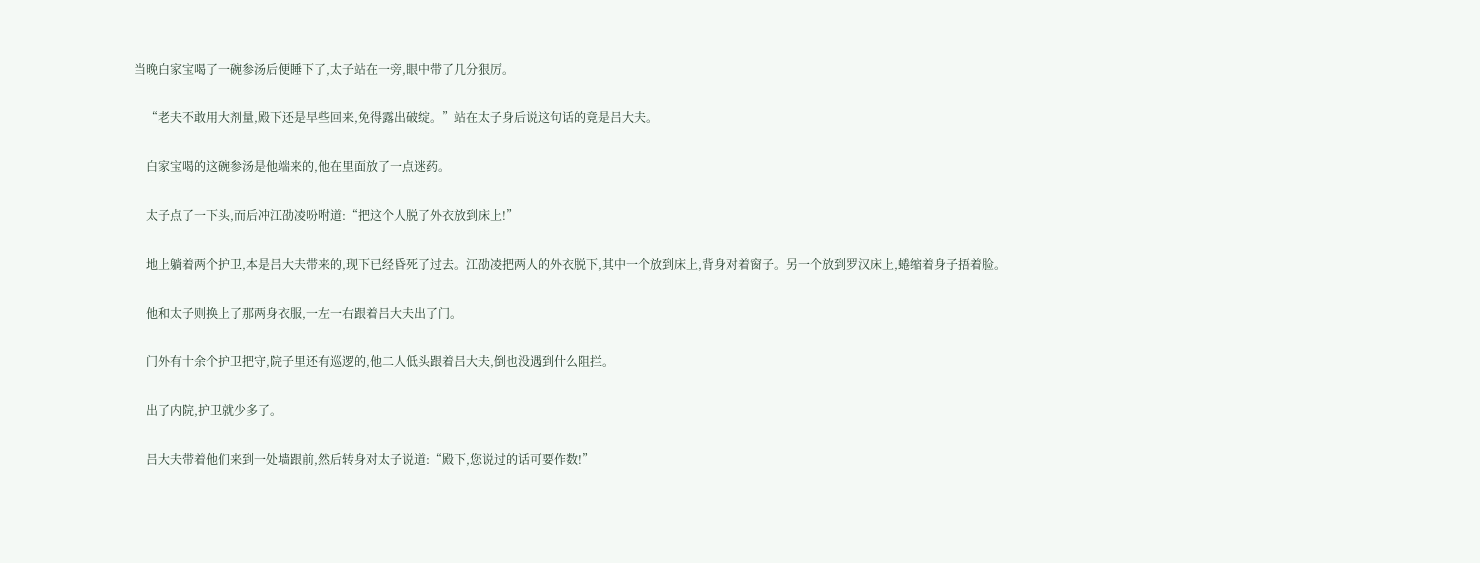当晚白家宝喝了一碗参汤后便睡下了,太子站在一旁,眼中带了几分狠厉。

    “老夫不敢用大剂量,殿下还是早些回来,免得露出破绽。”站在太子身后说这句话的竟是吕大夫。

    白家宝喝的这碗参汤是他端来的,他在里面放了一点迷药。

    太子点了一下头,而后冲江劭凌吩咐道:“把这个人脱了外衣放到床上!”

    地上躺着两个护卫,本是吕大夫带来的,现下已经昏死了过去。江劭凌把两人的外衣脱下,其中一个放到床上,背身对着窗子。另一个放到罗汉床上,蜷缩着身子捂着脸。

    他和太子则换上了那两身衣服,一左一右跟着吕大夫出了门。

    门外有十余个护卫把守,院子里还有巡逻的,他二人低头跟着吕大夫,倒也没遇到什么阻拦。

    出了内院,护卫就少多了。

    吕大夫带着他们来到一处墙跟前,然后转身对太子说道:“殿下,您说过的话可要作数!”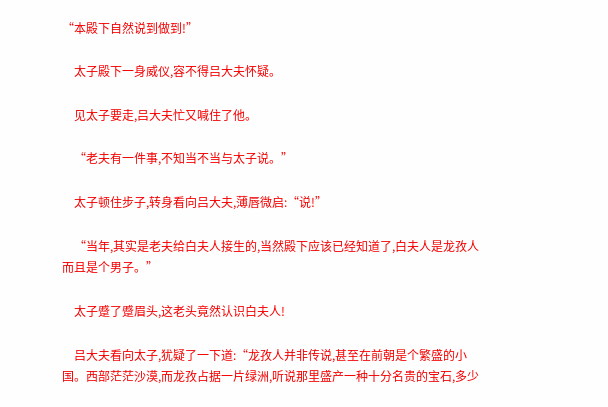“本殿下自然说到做到!”

    太子殿下一身威仪,容不得吕大夫怀疑。

    见太子要走,吕大夫忙又喊住了他。

    “老夫有一件事,不知当不当与太子说。”

    太子顿住步子,转身看向吕大夫,薄唇微启:“说!”

    “当年,其实是老夫给白夫人接生的,当然殿下应该已经知道了,白夫人是龙孜人而且是个男子。”

    太子蹙了蹙眉头,这老头竟然认识白夫人!

    吕大夫看向太子,犹疑了一下道:“龙孜人并非传说,甚至在前朝是个繁盛的小国。西部茫茫沙漠,而龙孜占据一片绿洲,听说那里盛产一种十分名贵的宝石,多少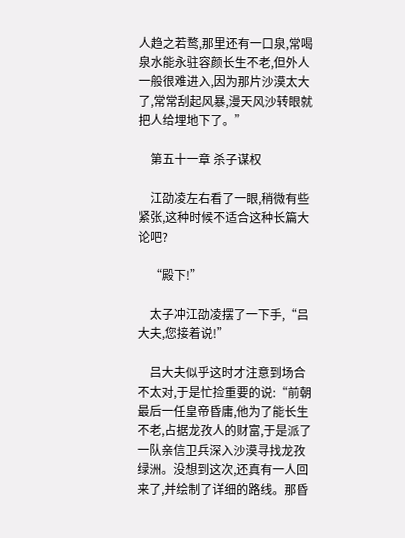人趋之若鹜,那里还有一口泉,常喝泉水能永驻容颜长生不老,但外人一般很难进入,因为那片沙漠太大了,常常刮起风暴,漫天风沙转眼就把人给埋地下了。”

    第五十一章 杀子谋权

    江劭凌左右看了一眼,稍微有些紧张,这种时候不适合这种长篇大论吧?

    “殿下!”

    太子冲江劭凌摆了一下手,“吕大夫,您接着说!”

    吕大夫似乎这时才注意到场合不太对,于是忙捡重要的说:“前朝最后一任皇帝昏庸,他为了能长生不老,占据龙孜人的财富,于是派了一队亲信卫兵深入沙漠寻找龙孜绿洲。没想到这次,还真有一人回来了,并绘制了详细的路线。那昏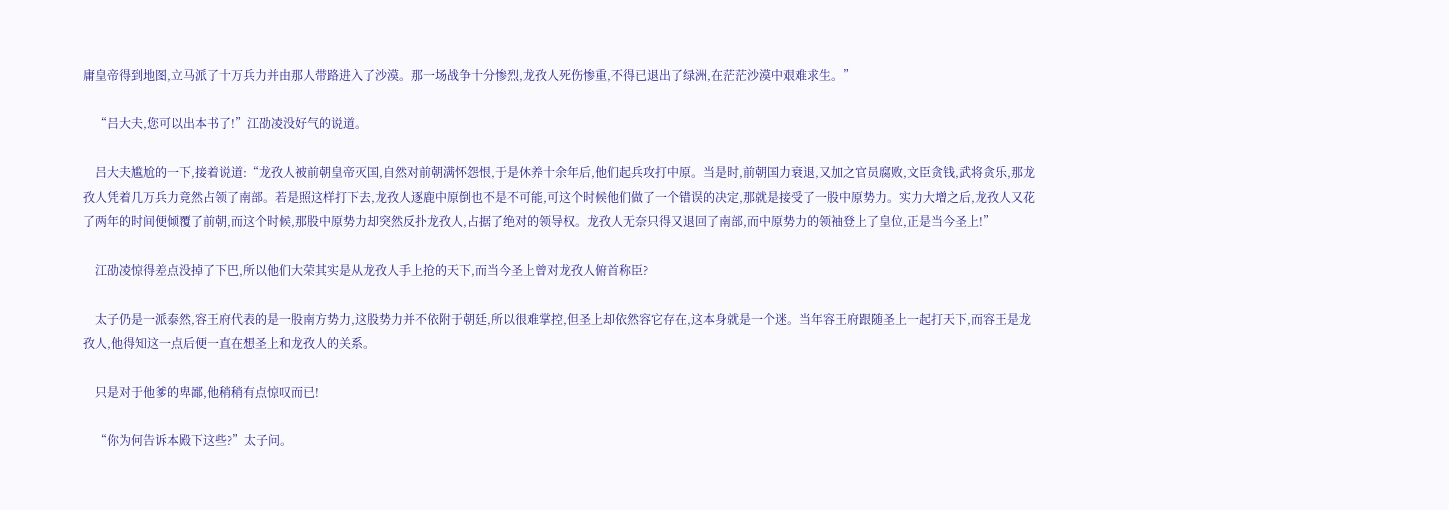庸皇帝得到地图,立马派了十万兵力并由那人带路进入了沙漠。那一场战争十分惨烈,龙孜人死伤惨重,不得已退出了绿洲,在茫茫沙漠中艰难求生。”

    “吕大夫,您可以出本书了!”江劭凌没好气的说道。

    吕大夫尴尬的一下,接着说道:“龙孜人被前朝皇帝灭国,自然对前朝满怀怨恨,于是休养十余年后,他们起兵攻打中原。当是时,前朝国力衰退,又加之官员腐败,文臣贪钱,武将贪乐,那龙孜人凭着几万兵力竟然占领了南部。若是照这样打下去,龙孜人逐鹿中原倒也不是不可能,可这个时候他们做了一个错误的决定,那就是接受了一股中原势力。实力大增之后,龙孜人又花了两年的时间便倾覆了前朝,而这个时候,那股中原势力却突然反扑龙孜人,占据了绝对的领导权。龙孜人无奈只得又退回了南部,而中原势力的领袖登上了皇位,正是当今圣上!”

    江劭凌惊得差点没掉了下巴,所以他们大荣其实是从龙孜人手上抢的天下,而当今圣上曾对龙孜人俯首称臣?

    太子仍是一派泰然,容王府代表的是一股南方势力,这股势力并不依附于朝廷,所以很难掌控,但圣上却依然容它存在,这本身就是一个迷。当年容王府跟随圣上一起打天下,而容王是龙孜人,他得知这一点后便一直在想圣上和龙孜人的关系。

    只是对于他爹的卑鄙,他稍稍有点惊叹而已!

    “你为何告诉本殿下这些?”太子问。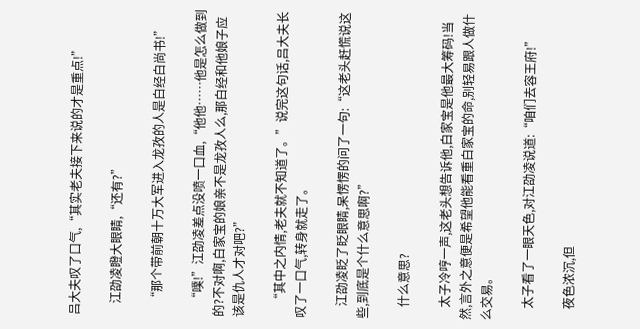吕大夫叹了口气,“其实老夫接下来说的才是重点!”

    江劭凌瞪大眼睛,“还有?”

    “那个带前朝十万大军进入龙孜的人是白经白尚书!”

    “噗!”江劭凌差点没喷一口血,“他他……他是怎么做到的?不对啊,白家宝的娘亲不是龙孜人么,那白经和他娘子应该是仇人才对吧?”

    “其中之内情,老夫就不知道了。”说完这句话,吕大夫长叹了一口气,转身就走了。

    江劭凌眨了眨眼睛,呆愣愣的问了一句:“这老头赶慌说这些,到底是个什么意思啊?”

    什么意思?

    太子冷哼一声,这老头想告诉他,白家宝是他最大筹码!当然,言外之意便是希望他能看重白家宝的命,别轻易跟人做什么交易。

    太子看了一眼天色,对江劭凌说道:“咱们去容王府!”

    夜色浓沉,但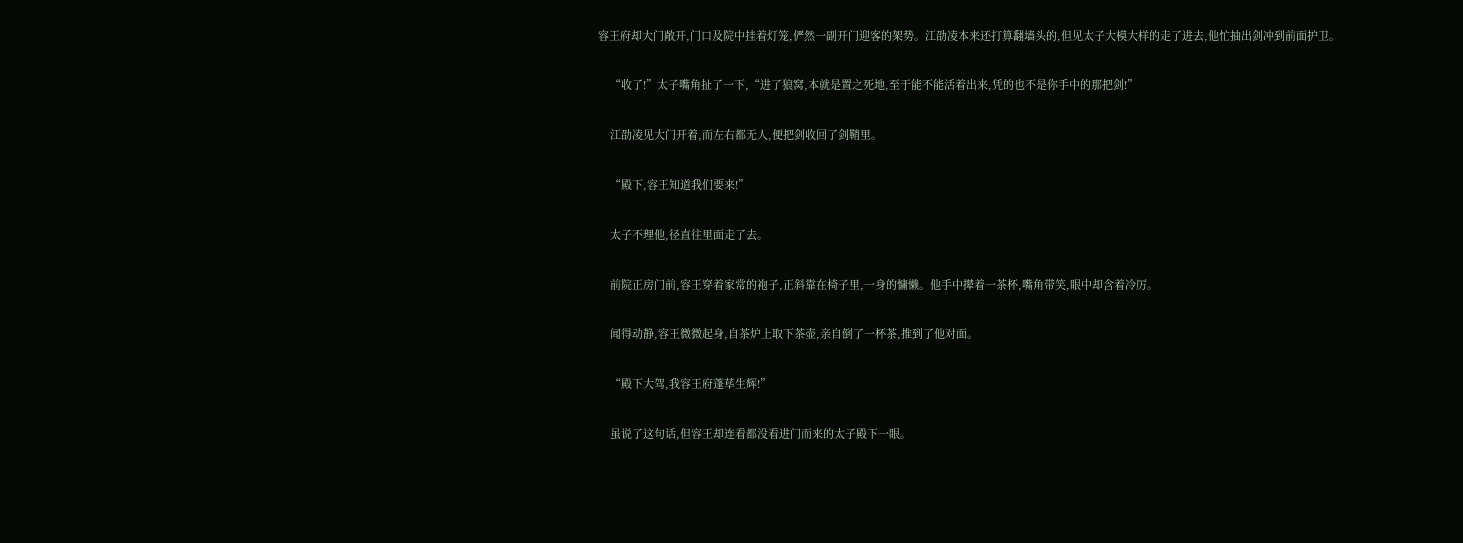容王府却大门敞开,门口及院中挂着灯笼,俨然一副开门迎客的架势。江劭凌本来还打算翻墙头的,但见太子大模大样的走了进去,他忙抽出剑冲到前面护卫。

    “收了!”太子嘴角扯了一下,“进了狼窝,本就是置之死地,至于能不能活着出来,凭的也不是你手中的那把剑!”

    江劭凌见大门开着,而左右都无人,便把剑收回了剑鞘里。

    “殿下,容王知道我们要来!”

    太子不理他,径直往里面走了去。

    前院正房门前,容王穿着家常的袍子,正斜靠在椅子里,一身的慵懒。他手中撵着一茶杯,嘴角带笑,眼中却含着冷厉。

    闻得动静,容王微微起身,自茶炉上取下茶壶,亲自倒了一杯茶,推到了他对面。

    “殿下大驾,我容王府蓬荜生辉!”

    虽说了这句话,但容王却连看都没看进门而来的太子殿下一眼。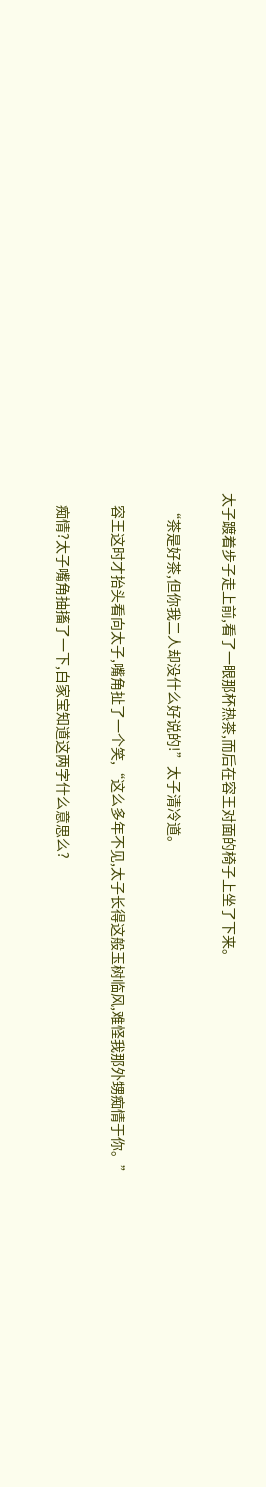太子踱着步子走上前,看了一眼那杯热茶,而后在容王对面的椅子上坐了下来。

    “茶是好茶,但你我二人却没什么好说的!”太子清冷道。

    容王这时才抬头看向太子,嘴角扯了一个笑,“这么多年不见,太子长得这般玉树临风,难怪我那外甥痴情于你。”

    痴情?太子嘴角抽搐了一下,白家宝知道这两字什么意思么?